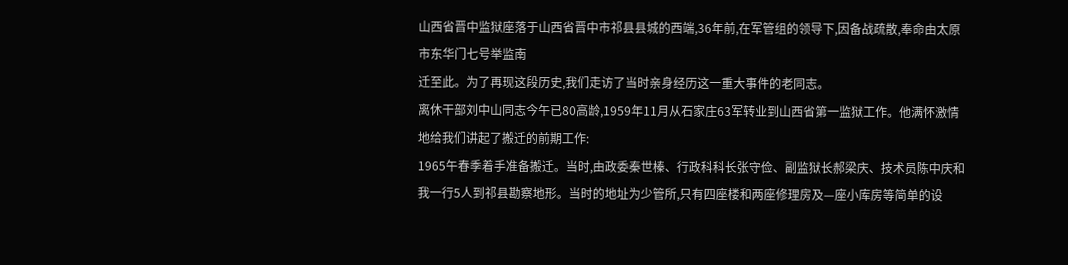山西省晋中监狱座落于山西省晋中市祁县县城的西端,36年前,在军管组的领导下,因备战疏散,奉命由太原市东华门七号举监南
迁至此。为了再现这段历史,我们走访了当时亲身经历这一重大事件的老同志。
离休干部刘中山同志今午已80高龄,1959年11月从石家庄63军转业到山西省第一监狱工作。他满怀激情地给我们讲起了搬迁的前期工作:
1965午春季着手准备搬迁。当时,由政委秦世榛、行政科科长张守俭、副监狱长郝梁庆、技术员陈中庆和我一行5人到祁县勘察地形。当时的地址为少管所,只有四座楼和两座修理房及—座小库房等简单的设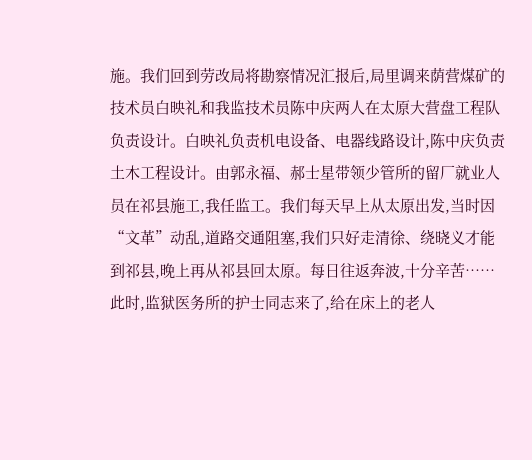施。我们回到劳改局将勘察情况汇报后,局里调来荫营煤矿的技术员白映礼和我监技术员陈中庆两人在太原大营盘工程队负责设计。白映礼负责机电设备、电器线路设计,陈中庆负责土木工程设计。由郭永福、郝士星带领少管所的留厂就业人员在祁县施工,我任监工。我们每天早上从太原出发,当时因“文革”动乱,道路交通阻塞,我们只好走清徐、绕晓义才能到祁县,晚上再从祁县回太原。每日往返奔波,十分辛苦……
此时,监狱医务所的护士同志来了,给在床上的老人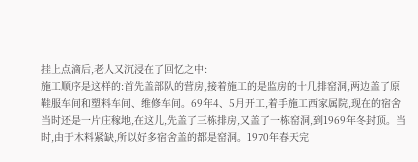挂上点滴后,老人又沉浸在了回忆之中:
施工顺序是这样的:首先盖部队的营房,接着施工的是监房的十几排窑洞,两边盖了原鞋服车间和塑料车间、维修车间。69年4、5月开工,着手施工西家属院,现在的宿舍当时还是一片庄稼地,在这儿,先盖了三栋排房,又盖了一栋窑洞,到1969年冬封顶。当时,由于木料紧缺,所以好多宿舍盖的都是窑洞。1970年春天完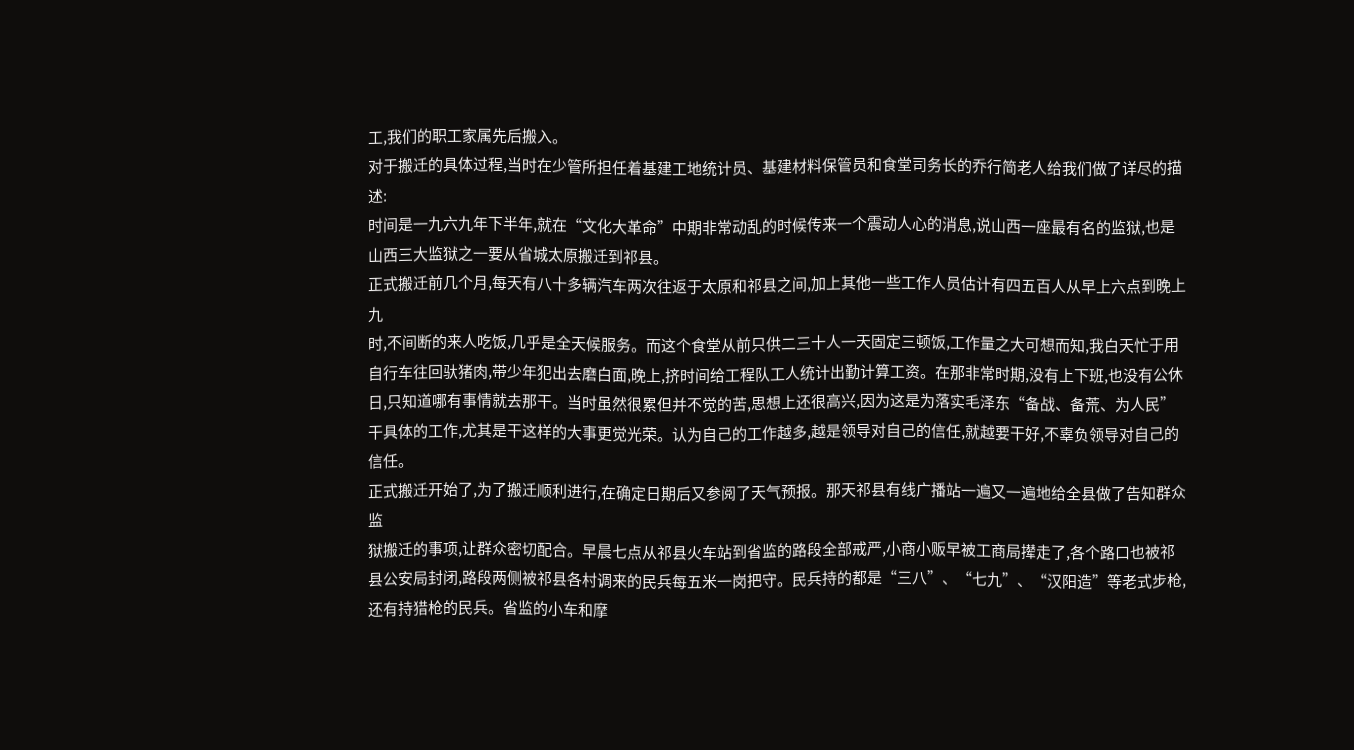工,我们的职工家属先后搬入。
对于搬迁的具体过程,当时在少管所担任着基建工地统计员、基建材料保管员和食堂司务长的乔行简老人给我们做了详尽的描述:
时间是一九六九年下半年,就在“文化大革命”中期非常动乱的时候传来一个震动人心的消息,说山西一座最有名的监狱,也是山西三大监狱之一要从省城太原搬迁到祁县。
正式搬迁前几个月,每天有八十多辆汽车两次往返于太原和祁县之间,加上其他一些工作人员估计有四五百人从早上六点到晚上九
时,不间断的来人吃饭,几乎是全天候服务。而这个食堂从前只供二三十人一天固定三顿饭,工作量之大可想而知,我白天忙于用自行车往回驮猪肉,带少年犯出去磨白面,晚上,挤时间给工程队工人统计出勤计算工资。在那非常时期,没有上下班,也没有公休日,只知道哪有事情就去那干。当时虽然很累但并不觉的苦,思想上还很高兴,因为这是为落实毛泽东“备战、备荒、为人民”干具体的工作,尤其是干这样的大事更觉光荣。认为自己的工作越多,越是领导对自己的信任,就越要干好,不辜负领导对自己的信任。
正式搬迁开始了,为了搬迁顺利进行,在确定日期后又参阅了天气预报。那天祁县有线广播站一遍又一遍地给全县做了告知群众监
狱搬迁的事项,让群众密切配合。早晨七点从祁县火车站到省监的路段全部戒严,小商小贩早被工商局撵走了,各个路口也被祁县公安局封闭,路段两侧被祁县各村调来的民兵每五米一岗把守。民兵持的都是“三八”、“七九”、“汉阳造”等老式步枪,还有持猎枪的民兵。省监的小车和摩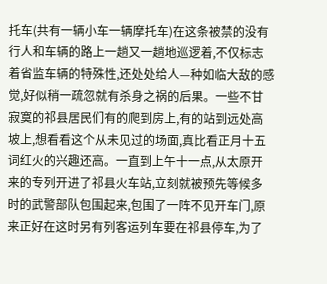托车(共有一辆小车一辆摩托车)在这条被禁的没有行人和车辆的路上一趟又一趟地巡逻着,不仅标志着省监车辆的特殊性,还处处给人—种如临大敌的感觉,好似稍一疏忽就有杀身之祸的后果。一些不甘寂寞的祁县居民们有的爬到房上,有的站到远处高坡上,想看看这个从未见过的场面,真比看正月十五词红火的兴趣还高。一直到上午十一点,从太原开来的专列开进了祁县火车站,立刻就被预先等候多时的武警部队包围起来,包围了一阵不见开车门,原来正好在这时另有列客运列车要在祁县停车,为了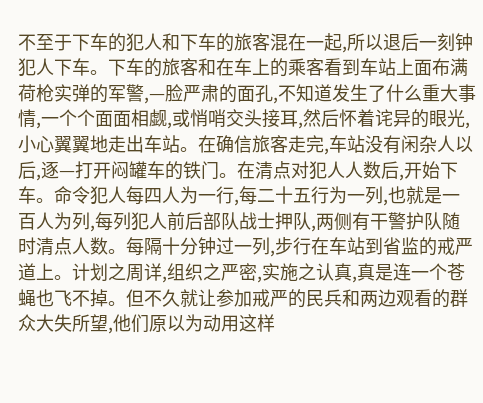不至于下车的犯人和下车的旅客混在一起,所以退后一刻钟犯人下车。下车的旅客和在车上的乘客看到车站上面布满荷枪实弹的军警,—脸严肃的面孔,不知道发生了什么重大事情,一个个面面相觑,或悄哨交头接耳,然后怀着诧异的眼光,小心翼翼地走出车站。在确信旅客走完,车站没有闲杂人以后,逐—打开闷罐车的铁门。在清点对犯人人数后,开始下车。命令犯人每四人为一行,每二十五行为一列,也就是一百人为列,每列犯人前后部队战士押队,两侧有干警护队随时清点人数。每隔十分钟过一列,步行在车站到省监的戒严道上。计划之周详,组织之严密,实施之认真,真是连一个苍蝇也飞不掉。但不久就让参加戒严的民兵和两边观看的群众大失所望,他们原以为动用这样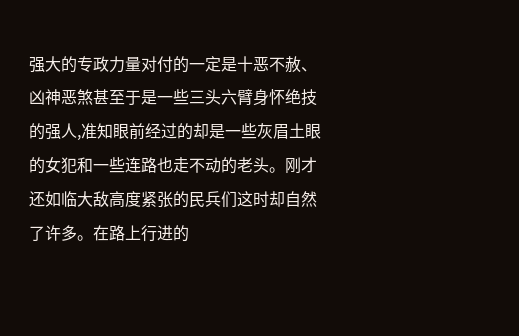强大的专政力量对付的一定是十恶不赦、凶神恶煞甚至于是一些三头六臂身怀绝技的强人,准知眼前经过的却是一些灰眉土眼的女犯和一些连路也走不动的老头。刚才还如临大敌高度紧张的民兵们这时却自然了许多。在路上行进的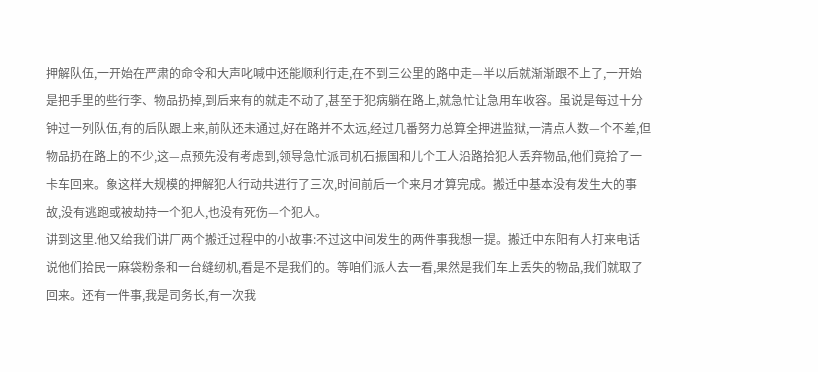押解队伍,一开始在严肃的命令和大声叱喊中还能顺利行走,在不到三公里的路中走—半以后就渐渐跟不上了,一开始是把手里的些行李、物品扔掉,到后来有的就走不动了,甚至于犯病躺在路上,就急忙让急用车收容。虽说是每过十分钟过一列队伍,有的后队跟上来,前队还未通过,好在路并不太远,经过几番努力总算全押进监狱,一清点人数—个不差,但物品扔在路上的不少,这—点预先没有考虑到,领导急忙派司机石振国和儿个工人沿路拾犯人丢弃物品,他们竟拾了一卡车回来。象这样大规模的押解犯人行动共进行了三次,时间前后一个来月才算完成。搬迁中基本没有发生大的事故,没有逃跑或被劫持一个犯人,也没有死伤—个犯人。
讲到这里.他又给我们讲厂两个搬迁过程中的小故事:不过这中间发生的两件事我想一提。搬迁中东阳有人打来电话说他们拾民一麻袋粉条和一台缝纫机,看是不是我们的。等咱们派人去一看,果然是我们车上丢失的物品,我们就取了回来。还有一件事,我是司务长,有一次我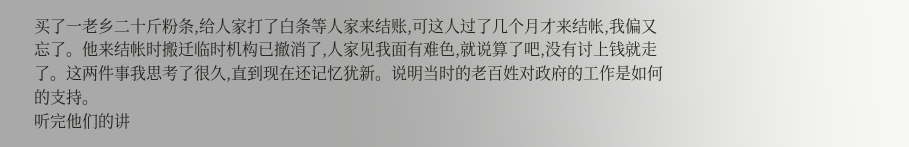买了一老乡二十斤粉条,给人家打了白条等人家来结账,可这人过了几个月才来结帐,我偏又忘了。他来结帐时搬迁临时机构已撤消了,人家见我面有难色,就说算了吧,没有讨上钱就走了。这两件事我思考了很久,直到现在还记忆犹新。说明当时的老百姓对政府的工作是如何的支持。
听完他们的讲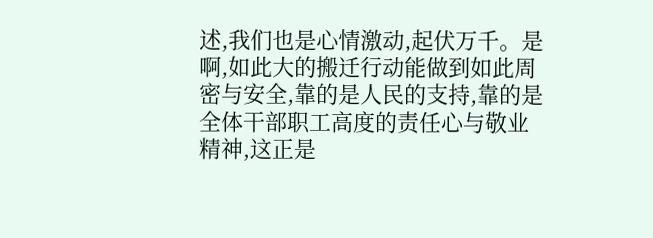述,我们也是心情激动,起伏万千。是啊,如此大的搬迁行动能做到如此周密与安全,靠的是人民的支持,靠的是全体干部职工高度的责任心与敬业精神,这正是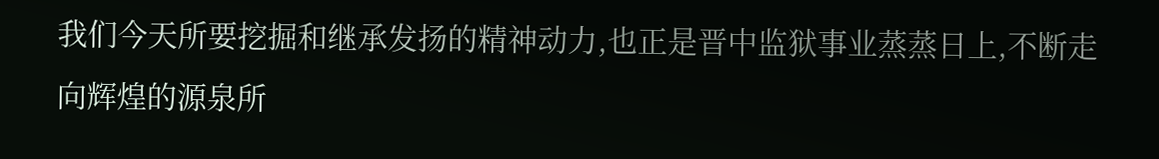我们今天所要挖掘和继承发扬的精神动力,也正是晋中监狱事业蒸蒸日上,不断走向辉煌的源泉所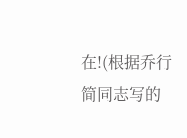在!(根据乔行简同志写的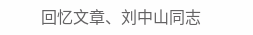回忆文章、刘中山同志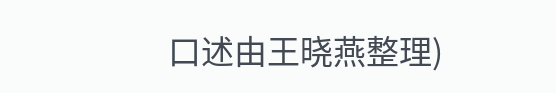口述由王晓燕整理)